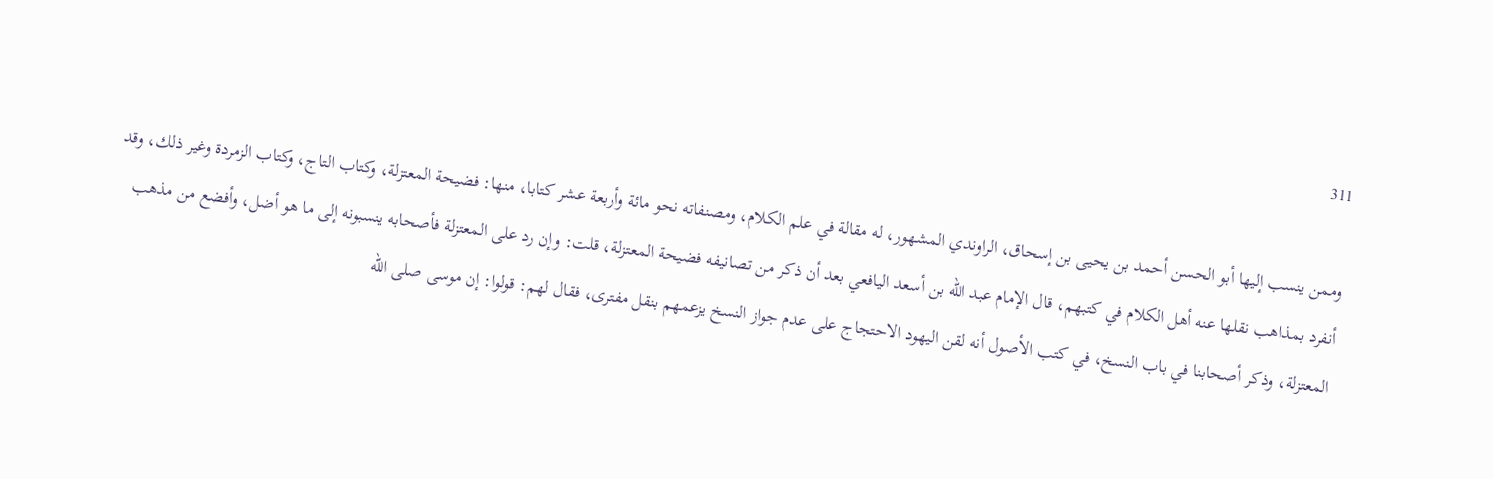311

وممن ينسب إليها أبو الحسن أحمد بن يحيى بن إسحاق، الراوندي المشهور، له مقالة في علم الكلام، ومصنفاته نحو مائة وأربعة عشر كتابا، منها: فضيحة المعتزلة، وكتاب التاج، وكتاب الزمردة وغير ذلك، وقد أنفرد بمذاهب نقلها عنه أهل الكلام في كتبهم، قال الإمام عبد الله بن أسعد اليافعي بعد أن ذكر من تصانيفه فضيحة المعتزلة، قلت: وإن رد على المعتزلة فأصحابه ينسبونه إلى ما هو أضل، وأفضع من مذهب المعتزلة، وذكر أصحابنا في باب النسخ، في كتب الأصول أنه لقن اليهود الاحتجاج على عدم جواز النسخ يزعمهم بنقل مفترى، فقال لهم: قولوا: إن موسى صلى الله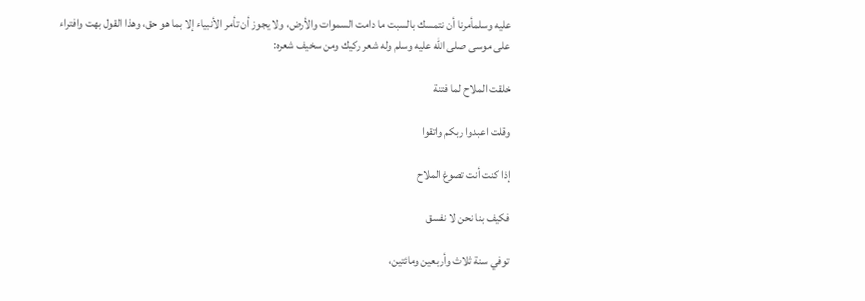عليه وسلمأمرنا أن نتمسك بالسبت ما دامت السموات والأرض، ولا يجوز أن تأمر الأنبياء إلا بما هو حق، وهذا القول بهت وافتراء على موسى صلى الله عليه وسلم وله شعر ركيك ومن سخيف شعره:

خلقت الملاح لما فتنة

وقلت اعبدوا ربكم واتقوا

إذا كنت أنت تصوغ الملاح

فكيف بنا نحن لا نفسق

توفي سنة ثلاث وأربعين ومائتين،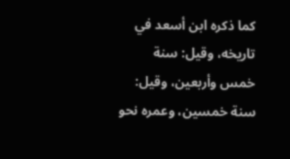كما ذكره ابن أسعد في تاريخه، وقيل: سنة خمس وأربعين، وقيل: سنة خمسين، وعمره نحو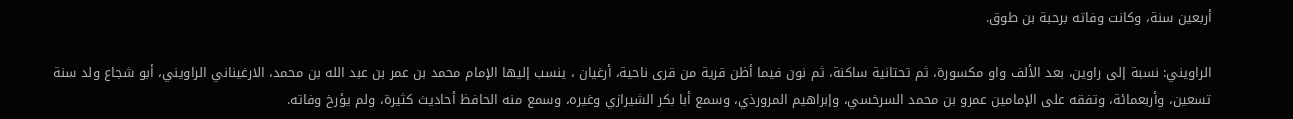أربعين سنة، وكانت وفاته برحبة بن طوق.

الراويني: نسبة إلى راوين، بعد الألف واو مكسورة، ثم تحتانية ساكنة، ثم نون فيما أظن قرية من قرى ناحية، أرغيان ، ينسب إليها الإمام محمد بن عمر بن عبد الله بن محمد، الارغيناني الراويني، أبو شجاع ولد سنة تسعين، وأربعمائة، وتفقه على الإمامين عمرو بن محمد السرخسي، وإبراهيم المرورذي، وسمع أبا بكر الشيرازي وغيره، وسمع منه الحافظ أحاديث كثيرة، ولم يؤرخ وفاته.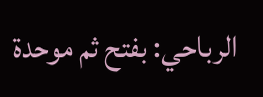الرباحي: بفتح ثم موحدة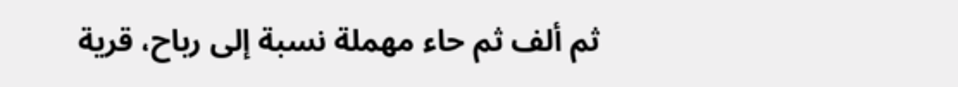ثم ألف ثم حاء مهملة نسبة إلى رباح، قرية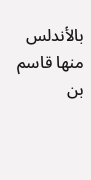بالأندلس منها قاسم بن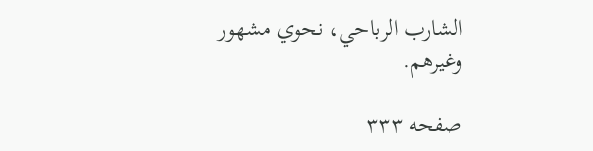الشارب الرباحي، نحوي مشهور وغيرهم.

صفحه ۳۳۳